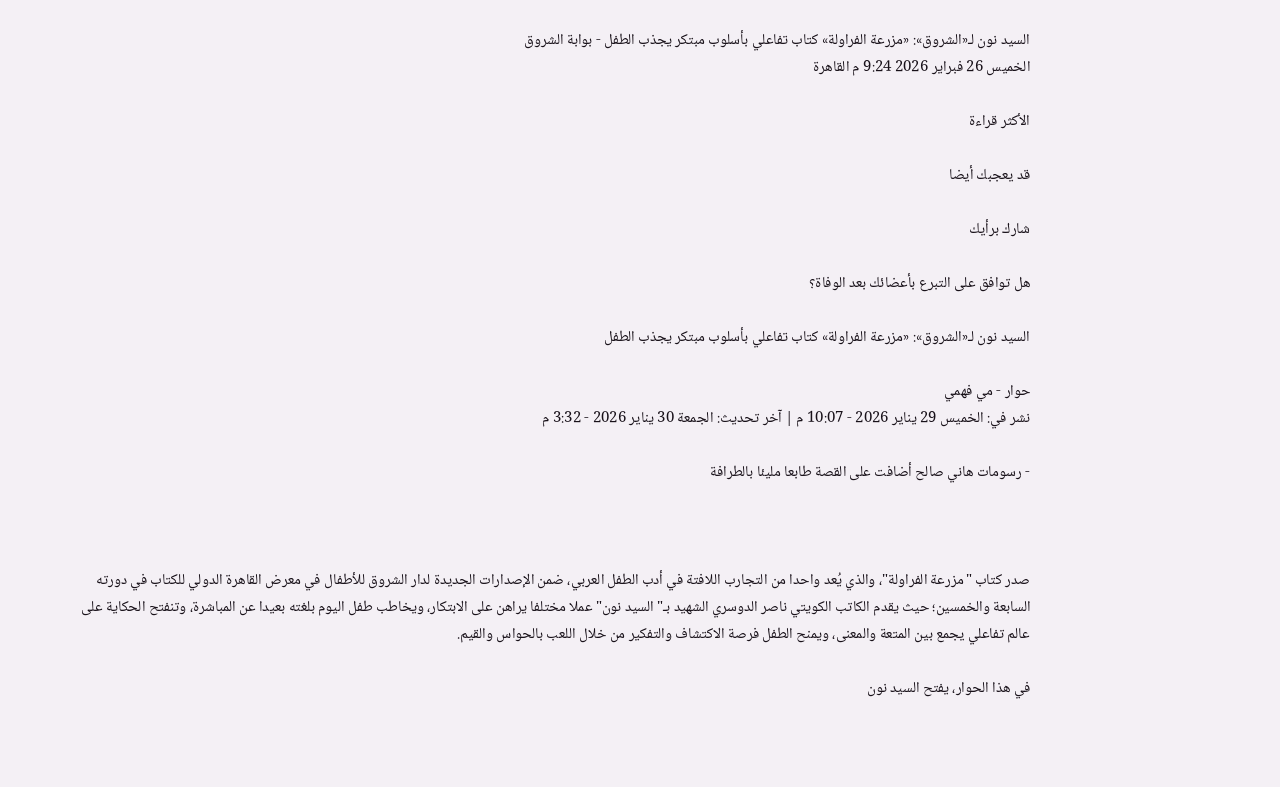السيد نون لـ«الشروق»: «مزرعة الفراولة» كتاب تفاعلي بأسلوب مبتكر يجذب الطفل - بوابة الشروق
الخميس 26 فبراير 2026 9:24 م القاهرة

الأكثر قراءة

قد يعجبك أيضا

شارك برأيك

هل توافق على التبرع بأعضائك بعد الوفاة؟

السيد نون لـ«الشروق»: «مزرعة الفراولة» كتاب تفاعلي بأسلوب مبتكر يجذب الطفل

حوار - مي فهمي
نشر في: الخميس 29 يناير 2026 - 10:07 م | آخر تحديث: الجمعة 30 يناير 2026 - 3:32 م

- رسومات هاني صالح أضافت على القصة طابعا مليئا بالطرافة



صدر كتاب "مزرعة الفراولة"، والذي يُعد واحدا من التجارب اللافتة في أدب الطفل العربي، ضمن الإصدارات الجديدة لدار الشروق للأطفال في معرض القاهرة الدولي للكتاب في دورته السابعة والخمسين؛ حيث يقدم الكاتب الكويتي ناصر الدوسري الشهيد بـ"السيد نون" عملا مختلفا يراهن على الابتكار، ويخاطب طفل اليوم بلغته بعيدا عن المباشرة، وتنفتح الحكاية على عالم تفاعلي يجمع بين المتعة والمعنى، ويمنح الطفل فرصة الاكتشاف والتفكير من خلال اللعب بالحواس والقيم.

في هذا الحوار، يفتح السيد نون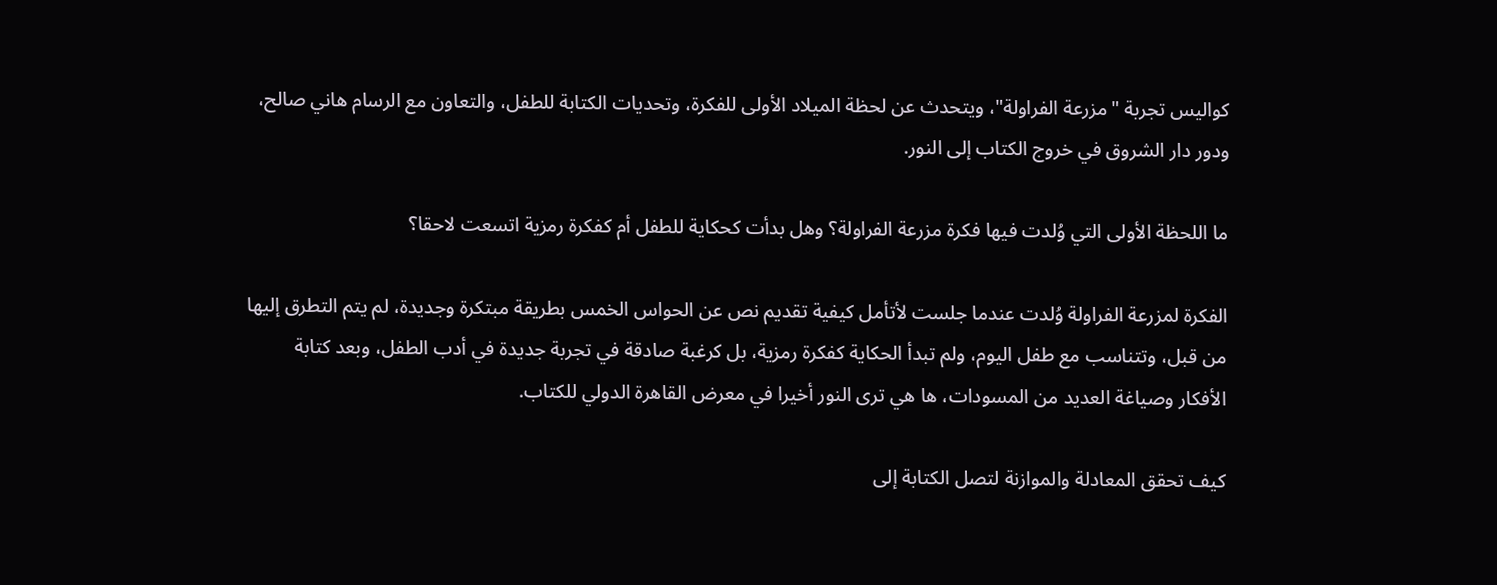كواليس تجربة "مزرعة الفراولة"، ويتحدث عن لحظة الميلاد الأولى للفكرة، وتحديات الكتابة للطفل، والتعاون مع الرسام هاني صالح، ودور دار الشروق في خروج الكتاب إلى النور.

ما اللحظة الأولى التي وُلدت فيها فكرة مزرعة الفراولة؟ وهل بدأت كحكاية للطفل أم كفكرة رمزية اتسعت لاحقا؟

الفكرة لمزرعة الفراولة وُلدت عندما جلست لأتأمل كيفية تقديم نص عن الحواس الخمس بطريقة مبتكرة وجديدة، لم يتم التطرق إليها من قبل، وتتناسب مع طفل اليوم، ولم تبدأ الحكاية كفكرة رمزية، بل كرغبة صادقة في تجربة جديدة في أدب الطفل، وبعد كتابة الأفكار وصياغة العديد من المسودات، ها هي ترى النور أخيرا في معرض القاهرة الدولي للكتاب.

كيف تحقق المعادلة والموازنة لتصل الكتابة إلى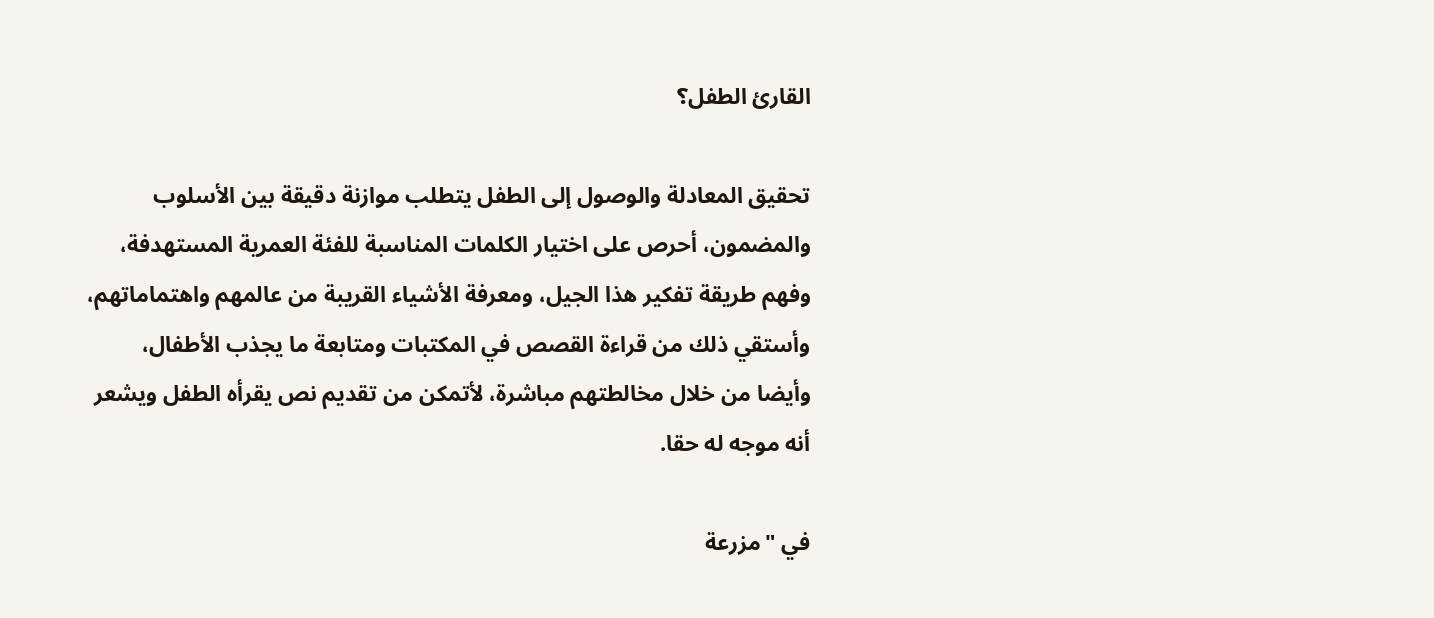القارئ الطفل؟

تحقيق المعادلة والوصول إلى الطفل يتطلب موازنة دقيقة بين الأسلوب والمضمون، أحرص على اختيار الكلمات المناسبة للفئة العمرية المستهدفة، وفهم طريقة تفكير هذا الجيل، ومعرفة الأشياء القريبة من عالمهم واهتماماتهم، وأستقي ذلك من قراءة القصص في المكتبات ومتابعة ما يجذب الأطفال، وأيضا من خلال مخالطتهم مباشرة، لأتمكن من تقديم نص يقرأه الطفل ويشعر أنه موجه له حقا.

في "مزرعة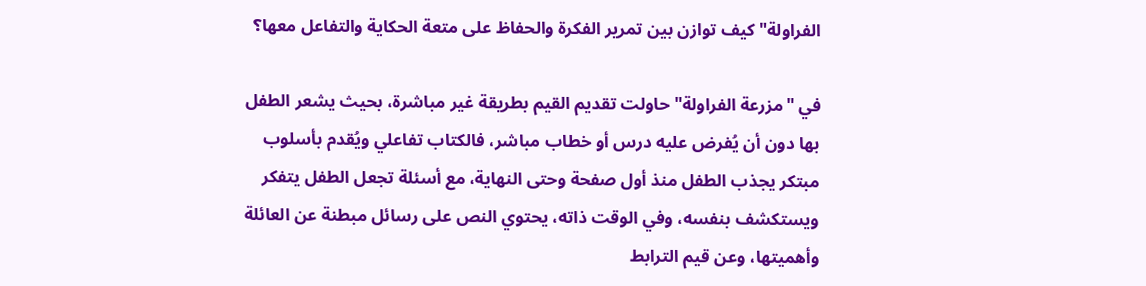الفراولة" كيف توازن بين تمرير الفكرة والحفاظ على متعة الحكاية والتفاعل معها؟

في "مزرعة الفراولة" حاولت تقديم القيم بطريقة غير مباشرة، بحيث يشعر الطفل بها دون أن يُفرض عليه درس أو خطاب مباشر، فالكتاب تفاعلي ويُقدم بأسلوب مبتكر يجذب الطفل منذ أول صفحة وحتى النهاية، مع أسئلة تجعل الطفل يتفكر ويستكشف بنفسه، وفي الوقت ذاته، يحتوي النص على رسائل مبطنة عن العائلة وأهميتها، وعن قيم الترابط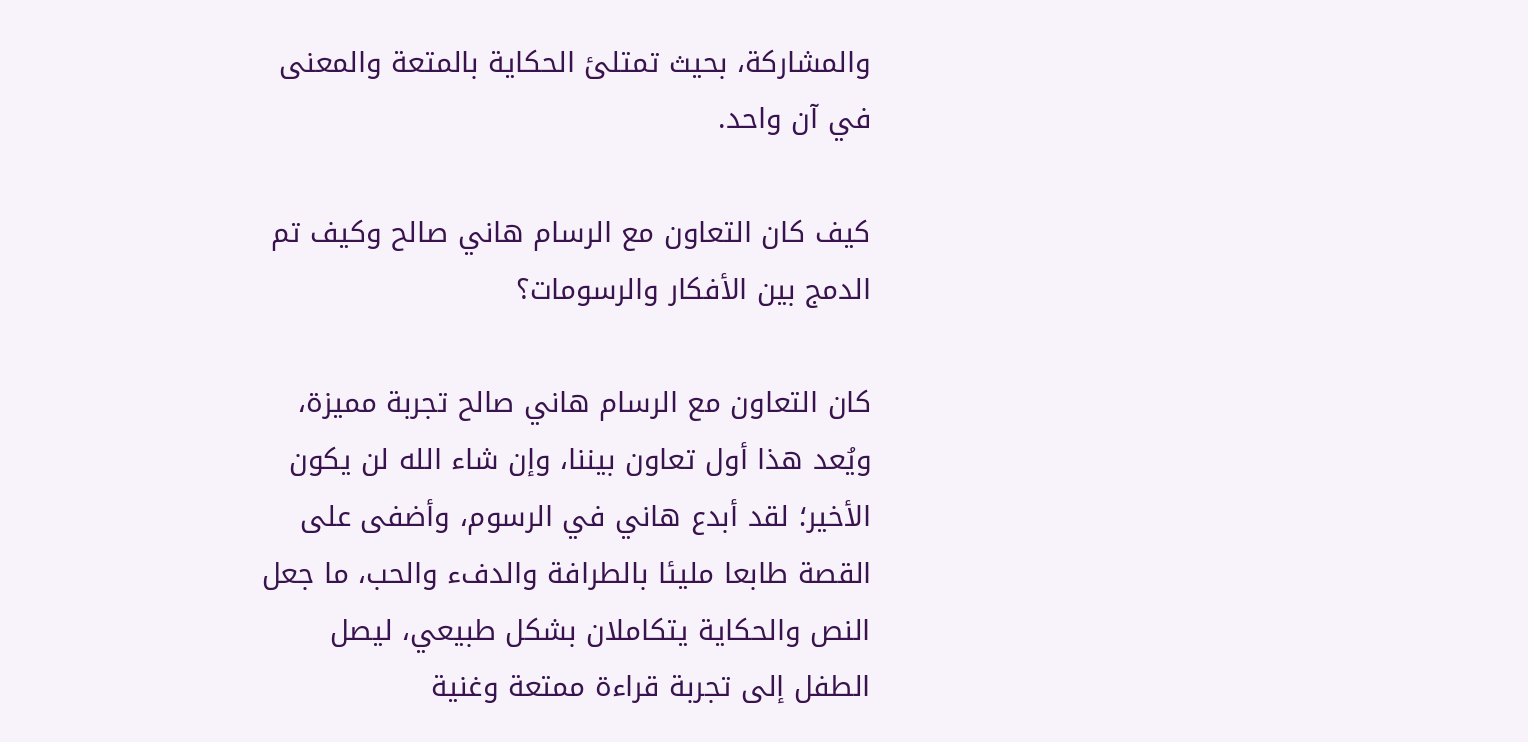والمشاركة، بحيث تمتلئ الحكاية بالمتعة والمعنى في آن واحد.

كيف كان التعاون مع الرسام هاني صالح وكيف تم الدمج بين الأفكار والرسومات؟

كان التعاون مع الرسام هاني صالح تجربة مميزة، ويُعد هذا أول تعاون بيننا، وإن شاء الله لن يكون الأخير؛ لقد أبدع هاني في الرسوم، وأضفى على القصة طابعا مليئا بالطرافة والدفء والحب، ما جعل النص والحكاية يتكاملان بشكل طبيعي، ليصل الطفل إلى تجربة قراءة ممتعة وغنية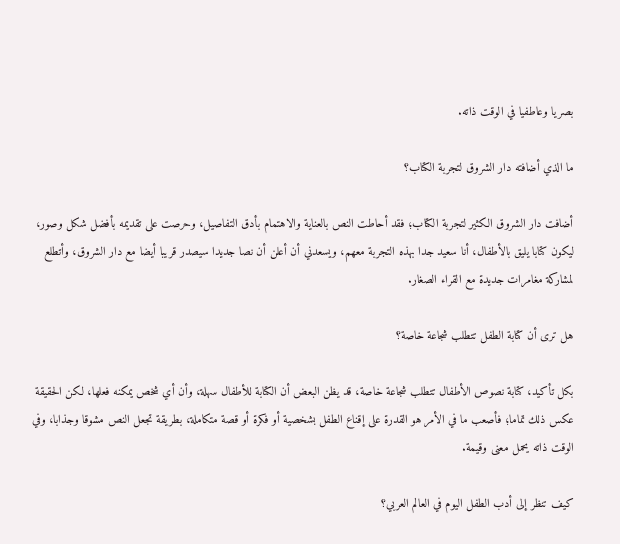بصريا وعاطفيا في الوقت ذاته.

ما الذي أضافته دار الشروق لتجربة الكتاب؟

أضافت دار الشروق الكثير لتجربة الكتاب؛ فقد أحاطت النص بالعناية والاهتمام بأدق التفاصيل، وحرصت على تقديمه بأفضل شكل وصور، ليكون كتابا يليق بالأطفال، أنا سعيد جدا بهذه التجربة معهم، ويسعدني أن أعلن أن نصا جديدا سيصدر قريبا أيضا مع دار الشروق، وأتطلع لمشاركة مغامرات جديدة مع القراء الصغار.

هل ترى أن كتابة الطفل تتطلب شجاعة خاصة؟

بكل تأكيد، كتابة نصوص الأطفال تتطلب شجاعة خاصة، قد يظن البعض أن الكتابة للأطفال سهلة، وأن أي شخص يمكنه فعلها، لكن الحقيقة عكس ذلك تماما؛ فأصعب ما في الأمر هو القدرة على إقناع الطفل بشخصية أو فكرة أو قصة متكاملة، بطريقة تجعل النص مشوقا وجذابا، وفي الوقت ذاته يحمل معنى وقيمة.

كيف تنظر إلى أدب الطفل اليوم في العالم العربي؟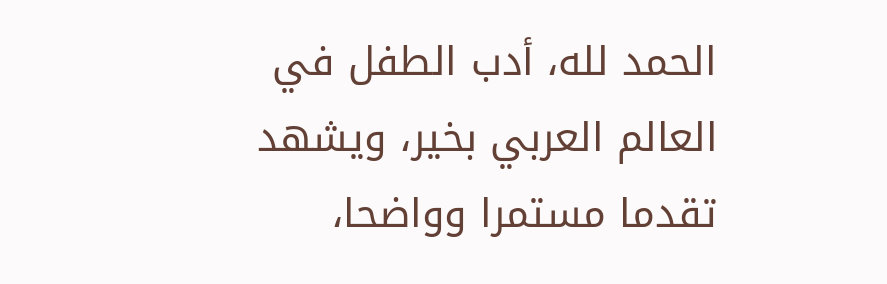الحمد لله، أدب الطفل في العالم العربي بخير، ويشهد تقدما مستمرا وواضحا،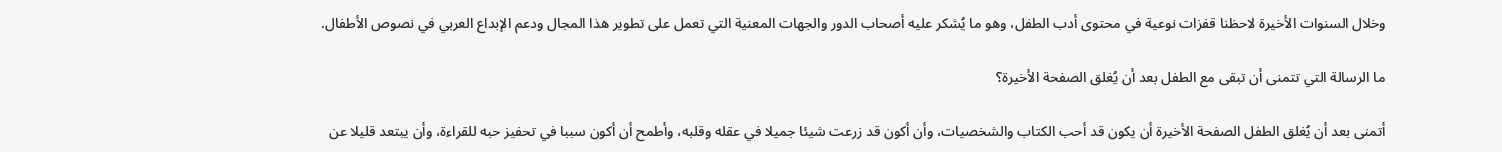وخلال السنوات الأخيرة لاحظنا قفزات نوعية في محتوى أدب الطفل، وهو ما يُشكر عليه أصحاب الدور والجهات المعنية التي تعمل على تطوير هذا المجال ودعم الإبداع العربي في نصوص الأطفال.

ما الرسالة التي تتمنى أن تبقى مع الطفل بعد أن يُغلق الصفحة الأخيرة؟

أتمنى بعد أن يُغلق الطفل الصفحة الأخيرة أن يكون قد أحب الكتاب والشخصيات، وأن أكون قد زرعت شيئا جميلا في عقله وقلبه، وأطمح أن أكون سببا في تحفيز حبه للقراءة، وأن يبتعد قليلا عن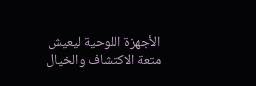الأجهزة اللوحية ليعيش متعة الاكتشاف والخيال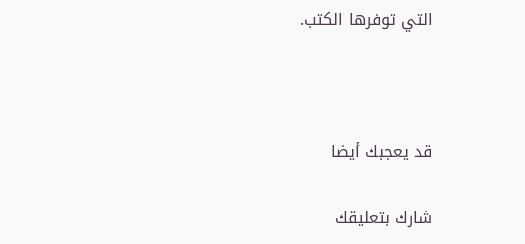التي توفرها الكتب.



قد يعجبك أيضا

شارك بتعليقك